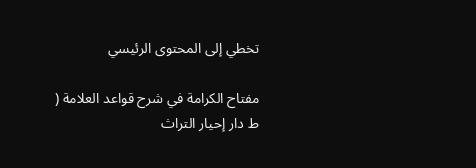تخطي إلى المحتوى الرئيسي

مفتاح الكرامة في شرح قواعد العلامة ( ط دار إحيار التراث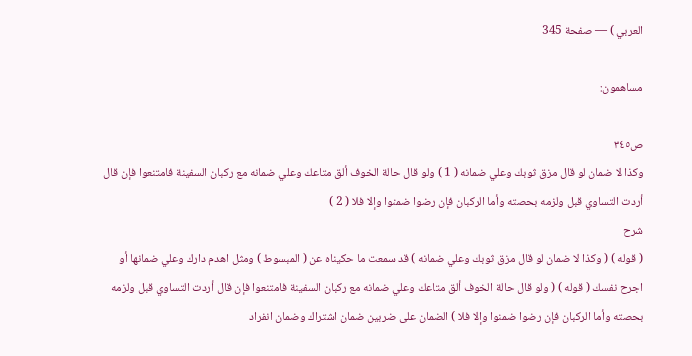العربي ) — صفحة 345

مساهمون:

ص٣٤٥
وكذا لا ضمان لو قال مزق ثوبك وعلي ضمانه ( 1 ) ولو قال حالة الخوف ألق متاعك وعلي ضمانه مع ركبان السفينة فامتنعوا فإن قال أردت التساوي قبل ولزمه بحصته وأما الركبان فإن رضوا ضمنوا وإلا فلا ( 2 )
شرح
( قوله ) ( وكذا لا ضمان لو قال مزق ثوبك وعلي ضمانه ) قد سمعت ما حكيناه عن ( المبسوط ) ومثل اهدم دارك وعلي ضمانها أو اجرح نفسك ( قوله ) ( ولو قال حالة الخوف ألق متاعك وعلي ضمانه مع ركبان السفينة فامتنعوا فإن قال أردت التساوي قبل ولزمه بحصته وأما الركبان فإن رضوا ضمنوا وإلا فلا ) الضمان على ضربين ضمان اشتراك وضمان انفراد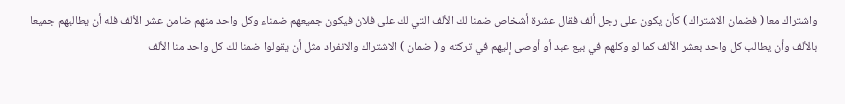واشتراك معا ( فضمان الاشتراك ) كأن يكون على رجل ألف فقال عشرة أشخاص ضمنا لك الألف التي لك على فلان فيكون جميعهم ضمناء وكل واحد منهم ضامن عشر الألف فله أن يطالبهم جميعا بالألف وأن يطالب كل واحد بعشر الألف كما لو وكلهم في بيع عبد أو أوصى إليهم في تركته و ( ضمان ) الاشتراك والانفراد مثل أن يقولوا ضمنا لك كل واحد منا الألف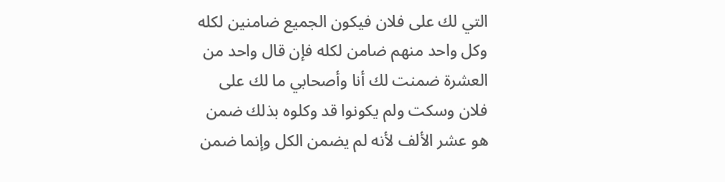التي لك على فلان فيكون الجميع ضامنين لكله وكل واحد منهم ضامن لكله فإن قال واحد من العشرة ضمنت لك أنا وأصحابي ما لك على فلان وسكت ولم يكونوا قد وكلوه بذلك ضمن هو عشر الألف لأنه لم يضمن الكل وإنما ضمن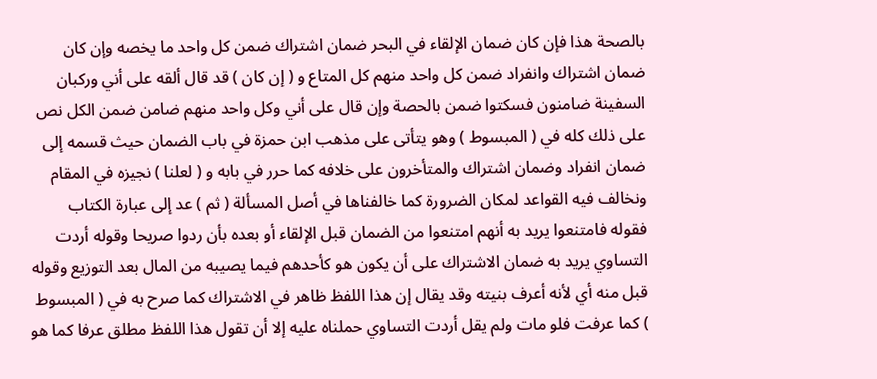بالصحة هذا فإن كان ضمان الإلقاء في البحر ضمان اشتراك ضمن كل واحد ما يخصه وإن كان ضمان اشتراك وانفراد ضمن كل واحد منهم كل المتاع و ( إن كان ) قد قال ألقه على أني وركبان السفينة ضامنون فسكتوا ضمن بالحصة وإن قال على أني وكل واحد منهم ضامن ضمن الكل نص على ذلك كله في ( المبسوط ) وهو يتأتى على مذهب ابن حمزة في باب الضمان حيث قسمه إلى ضمان انفراد وضمان اشتراك والمتأخرون على خلافه كما حرر في بابه و ( لعلنا ) نجيزه في المقام ونخالف فيه القواعد لمكان الضرورة كما خالفناها في أصل المسألة ( ثم ) عد إلى عبارة الكتاب فقوله فامتنعوا يريد به أنهم امتنعوا من الضمان قبل الإلقاء أو بعده بأن ردوا صريحا وقوله أردت التساوي يريد به ضمان الاشتراك على أن يكون هو كأحدهم فيما يصيبه من المال بعد التوزيع وقوله قبل منه أي لأنه أعرف بنيته وقد يقال إن هذا اللفظ ظاهر في الاشتراك كما صرح به في ( المبسوط ) كما عرفت فلو مات ولم يقل أردت التساوي حملناه عليه إلا أن تقول هذا اللفظ مطلق عرفا كما هو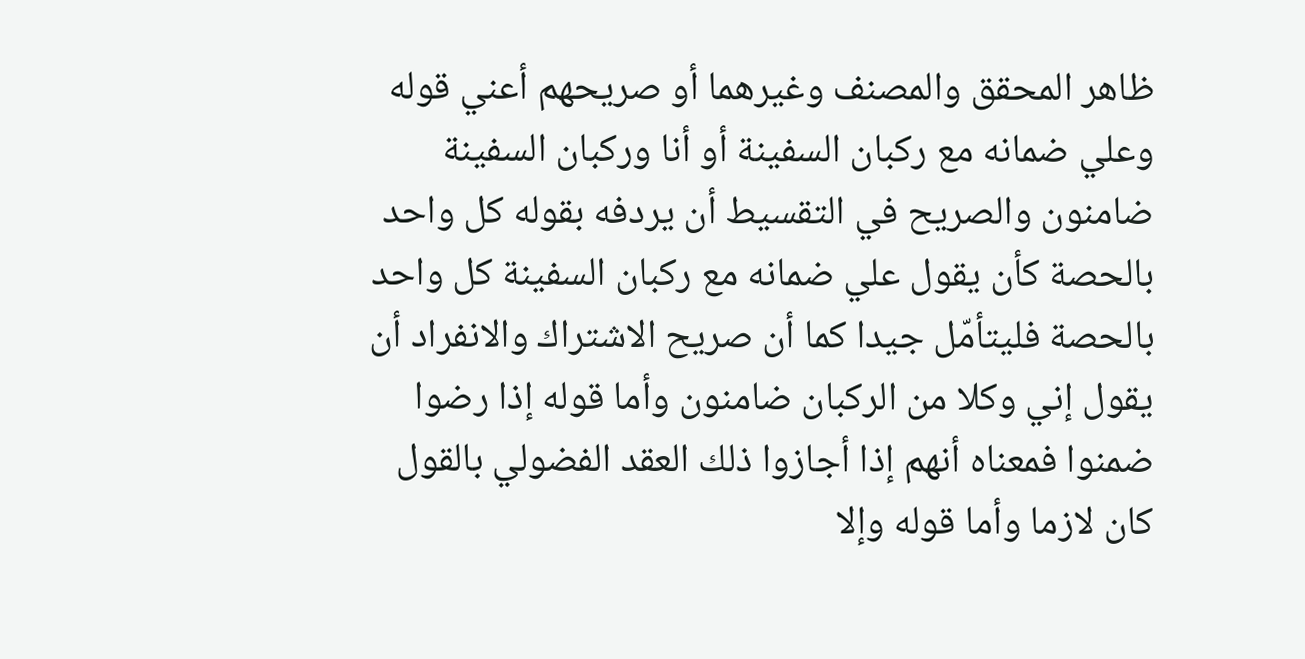ظاهر المحقق والمصنف وغيرهما أو صريحهم أعني قوله وعلي ضمانه مع ركبان السفينة أو أنا وركبان السفينة ضامنون والصريح في التقسيط أن يردفه بقوله كل واحد بالحصة كأن يقول علي ضمانه مع ركبان السفينة كل واحد بالحصة فليتأمّل جيدا كما أن صريح الاشتراك والانفراد أن يقول إني وكلا من الركبان ضامنون وأما قوله إذا رضوا ضمنوا فمعناه أنهم إذا أجازوا ذلك العقد الفضولي بالقول كان لازما وأما قوله وإلا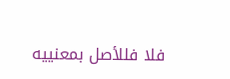فلا فللأصل بمعنييه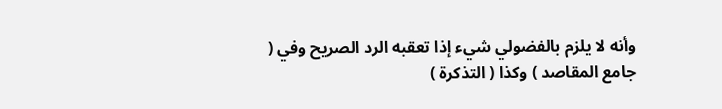وأنه لا يلزم بالفضولي شيء إذا تعقبه الرد الصريح وفي ( جامع المقاصد ) وكذا ( التذكرة )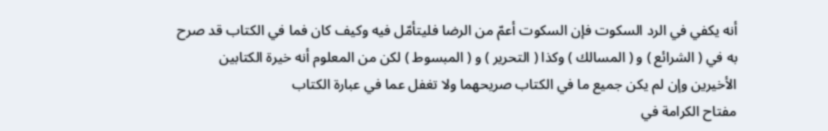أنه يكفي في الرد السكوت فإن السكوت أعمّ من الرضا فليتأمّل فيه وكيف كان فما في الكتاب قد صرح به في ( الشرائع ) و ( المسالك ) وكذا ( التحرير ) و ( المبسوط ) لكن من المعلوم أنه خيرة الكتابين الأخيرين وإن لم يكن جميع ما في الكتاب صريحهما ولا تغفل عما في عبارة الكتاب
مفتاح الكرامة في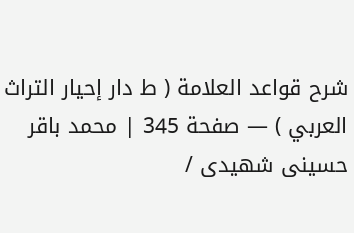شرح قواعد العلامة ( ط دار إحيار التراث العربي ) — صفحة 345 | محمد باقر حسينى شهيدى /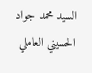السيد محمد جواد الحسيني العاملي